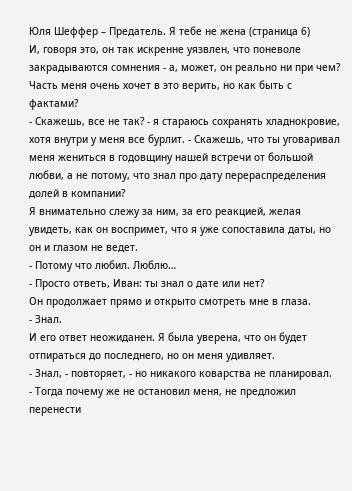Юля Шеффер – Предатель. Я тебе не жена (страница 6)
И, говоря это, он так искренне уязвлен, что поневоле закрадываются сомнения - а, может, он реально ни при чем? Часть меня очень хочет в это верить, но как быть с фактами?
- Скажешь, все не так? - я стараюсь сохранять хладнокровие, хотя внутри у меня все бурлит. - Скажешь, что ты уговаривал меня жениться в годовщину нашей встречи от большой любви, а не потому, что знал про дату перераспределения долей в компании?
Я внимательно слежу за ним, за его реакцией, желая увидеть, как он воспримет, что я уже сопоставила даты, но он и глазом не ведет.
- Потому что любил. Люблю…
- Просто ответь, Иван: ты знал о дате или нет?
Он продолжает прямо и открыто смотреть мне в глаза.
- Знал.
И его ответ неожиданен. Я была уверена, что он будет отпираться до последнего, но он меня удивляет.
- Знал, - повторяет, - но никакого коварства не планировал.
- Тогда почему же не остановил меня, не предложил перенести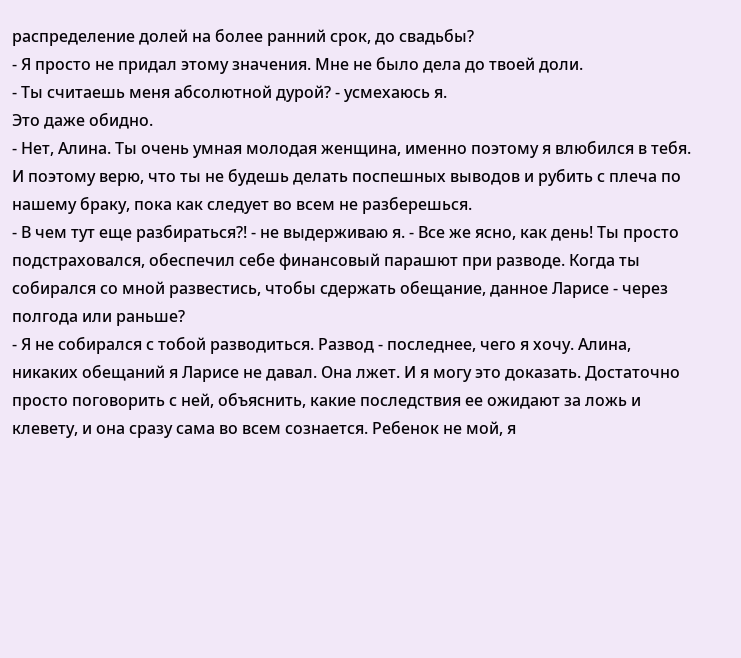распределение долей на более ранний срок, до свадьбы?
- Я просто не придал этому значения. Мне не было дела до твоей доли.
- Ты считаешь меня абсолютной дурой? - усмехаюсь я.
Это даже обидно.
- Нет, Алина. Ты очень умная молодая женщина, именно поэтому я влюбился в тебя. И поэтому верю, что ты не будешь делать поспешных выводов и рубить с плеча по нашему браку, пока как следует во всем не разберешься.
- В чем тут еще разбираться?! - не выдерживаю я. - Все же ясно, как день! Ты просто подстраховался, обеспечил себе финансовый парашют при разводе. Когда ты собирался со мной развестись, чтобы сдержать обещание, данное Ларисе - через полгода или раньше?
- Я не собирался с тобой разводиться. Развод - последнее, чего я хочу. Алина, никаких обещаний я Ларисе не давал. Она лжет. И я могу это доказать. Достаточно просто поговорить с ней, объяснить, какие последствия ее ожидают за ложь и клевету, и она сразу сама во всем сознается. Ребенок не мой, я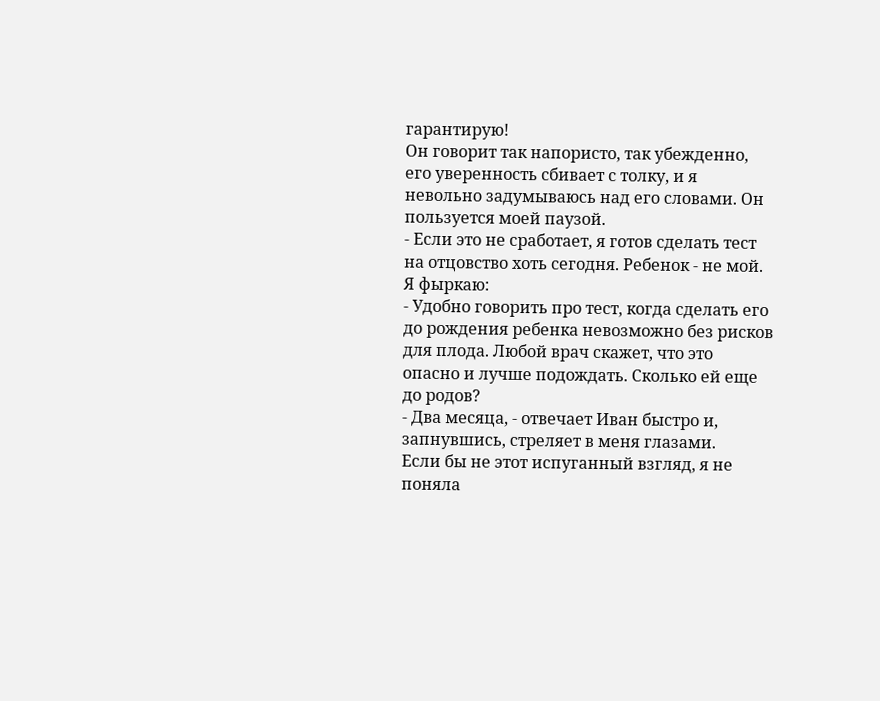гарантирую!
Он говорит так напористо, так убежденно, его уверенность сбивает с толку, и я невольно задумываюсь над его словами. Он пользуется моей паузой.
- Если это не сработает, я готов сделать тест на отцовство хоть сегодня. Ребенок - не мой.
Я фыркаю:
- Удобно говорить про тест, когда сделать его до рождения ребенка невозможно без рисков для плода. Любой врач скажет, что это опасно и лучше подождать. Сколько ей еще до родов?
- Два месяца, - отвечает Иван быстро и, запнувшись, стреляет в меня глазами.
Если бы не этот испуганный взгляд, я не поняла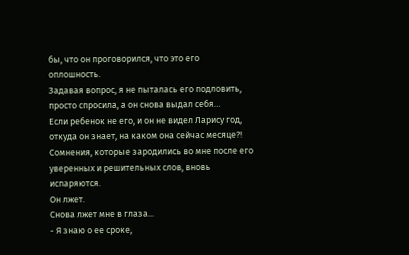бы, что он проговорился, что это его оплошность.
Задавая вопрос, я не пыталась его подловить, просто спросила, а он снова выдал себя…
Если ребенок не его, и он не видел Ларису год, откуда он знает, на каком она сейчас месяце?!
Сомнения, которые зародились во мне после его уверенных и решительных слов, вновь испаряются.
Он лжет.
Снова лжет мне в глаза...
- Я знаю о ее сроке,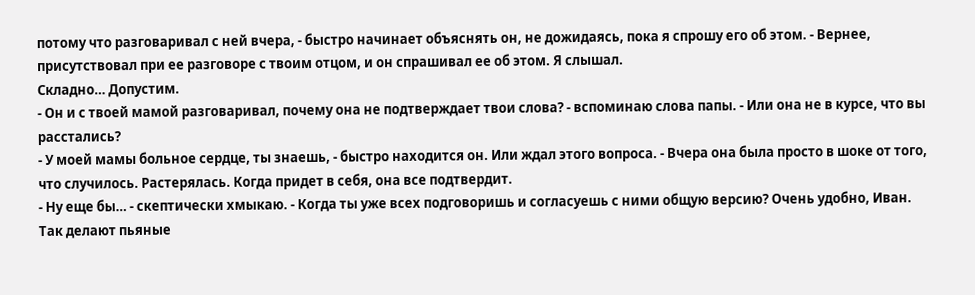потому что разговаривал с ней вчера, - быстро начинает объяснять он, не дожидаясь, пока я спрошу его об этом. - Вернее, присутствовал при ее разговоре с твоим отцом, и он спрашивал ее об этом. Я слышал.
Складно… Допустим.
- Он и с твоей мамой разговаривал, почему она не подтверждает твои слова? - вспоминаю слова папы. - Или она не в курсе, что вы расстались?
- У моей мамы больное сердце, ты знаешь, - быстро находится он. Или ждал этого вопроса. - Вчера она была просто в шоке от того, что случилось. Растерялась. Когда придет в себя, она все подтвердит.
- Ну еще бы… - скептически хмыкаю. - Когда ты уже всех подговоришь и согласуешь с ними общую версию? Очень удобно, Иван. Так делают пьяные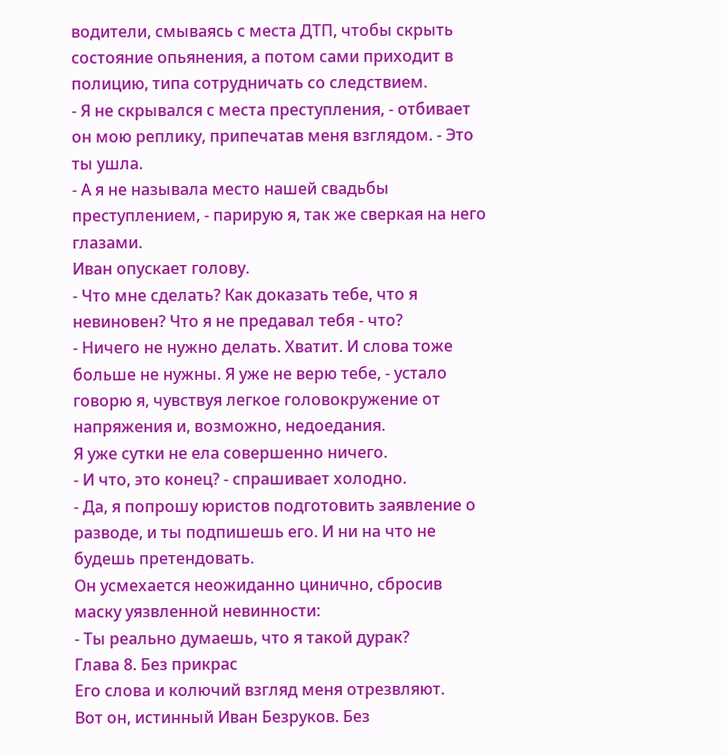водители, смываясь с места ДТП, чтобы скрыть состояние опьянения, а потом сами приходит в полицию, типа сотрудничать со следствием.
- Я не скрывался с места преступления, - отбивает он мою реплику, припечатав меня взглядом. - Это ты ушла.
- А я не называла место нашей свадьбы преступлением, - парирую я, так же сверкая на него глазами.
Иван опускает голову.
- Что мне сделать? Как доказать тебе, что я невиновен? Что я не предавал тебя - что?
- Ничего не нужно делать. Хватит. И слова тоже больше не нужны. Я уже не верю тебе, - устало говорю я, чувствуя легкое головокружение от напряжения и, возможно, недоедания.
Я уже сутки не ела совершенно ничего.
- И что, это конец? - спрашивает холодно.
- Да, я попрошу юристов подготовить заявление о разводе, и ты подпишешь его. И ни на что не будешь претендовать.
Он усмехается неожиданно цинично, сбросив маску уязвленной невинности:
- Ты реально думаешь, что я такой дурак?
Глава 8. Без прикрас
Его слова и колючий взгляд меня отрезвляют.
Вот он, истинный Иван Безруков. Без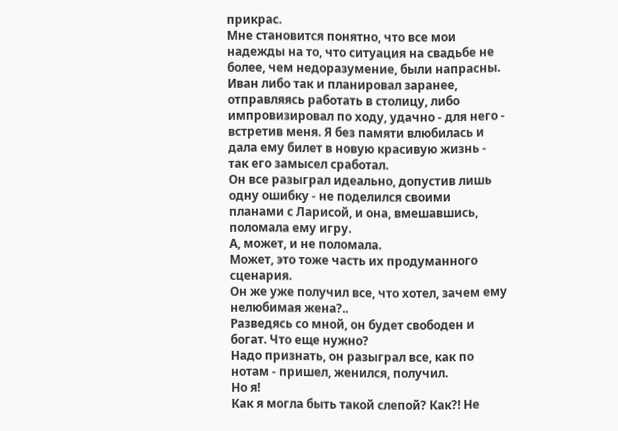прикрас.
Мне становится понятно, что все мои надежды на то, что ситуация на свадьбе не более, чем недоразумение, были напрасны.
Иван либо так и планировал заранее, отправляясь работать в столицу, либо импровизировал по ходу, удачно - для него - встретив меня. Я без памяти влюбилась и дала ему билет в новую красивую жизнь - так его замысел сработал.
Он все разыграл идеально, допустив лишь одну ошибку - не поделился своими планами с Ларисой, и она, вмешавшись, поломала ему игру.
А, может, и не поломала.
Может, это тоже часть их продуманного сценария.
Он же уже получил все, что хотел, зачем ему нелюбимая жена?..
Разведясь со мной, он будет свободен и богат. Что еще нужно?
Надо признать, он разыграл все, как по нотам - пришел, женился, получил.
Но я!
Как я могла быть такой слепой? Как?! Не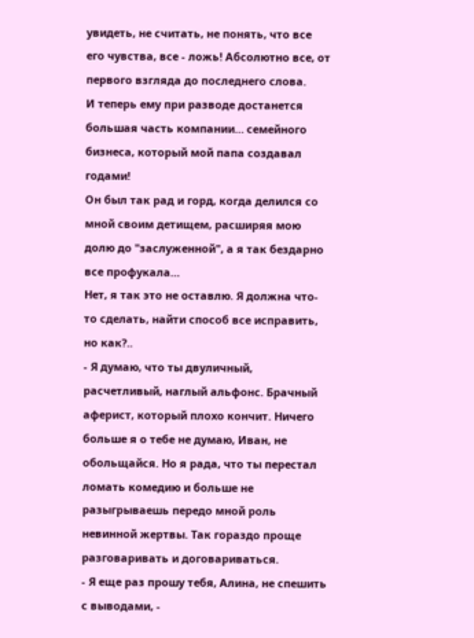увидеть, не считать, не понять, что все его чувства, все - ложь! Абсолютно все, от первого взгляда до последнего слова.
И теперь ему при разводе достанется большая часть компании… семейного бизнеса, который мой папа создавал годами!
Он был так рад и горд, когда делился со мной своим детищем, расширяя мою долю до "заслуженной", а я так бездарно все профукала…
Нет, я так это не оставлю. Я должна что-то сделать, найти способ все исправить, но как?..
- Я думаю, что ты двуличный, расчетливый, наглый альфонс. Брачный аферист, который плохо кончит. Ничего больше я о тебе не думаю, Иван, не обольщайся. Но я рада, что ты перестал ломать комедию и больше не разыгрываешь передо мной роль невинной жертвы. Так гораздо проще разговаривать и договариваться.
- Я еще раз прошу тебя, Алина, не спешить с выводами, -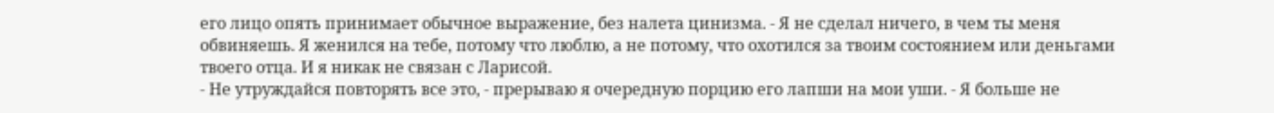его лицо опять принимает обычное выражение, без налета цинизма. - Я не сделал ничего, в чем ты меня обвиняешь. Я женился на тебе, потому что люблю, а не потому, что охотился за твоим состоянием или деньгами твоего отца. И я никак не связан с Ларисой.
- Не утруждайся повторять все это, - прерываю я очередную порцию его лапши на мои уши. - Я больше не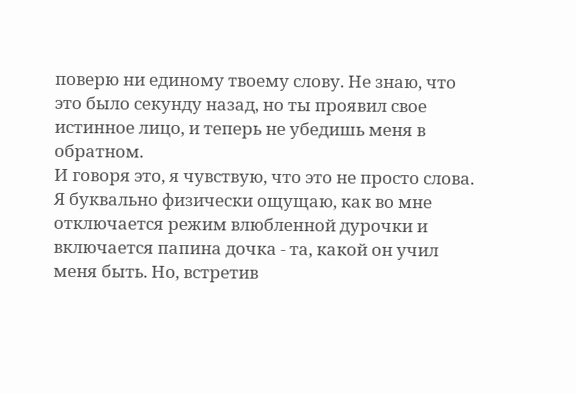поверю ни единому твоему слову. Не знаю, что это было секунду назад, но ты проявил свое истинное лицо, и теперь не убедишь меня в обратном.
И говоря это, я чувствую, что это не просто слова. Я буквально физически ощущаю, как во мне отключается режим влюбленной дурочки и включается папина дочка - та, какой он учил меня быть. Но, встретив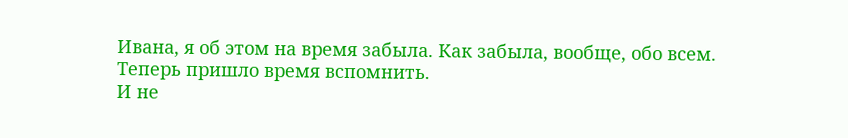Ивана, я об этом на время забыла. Как забыла, вообще, обо всем.
Теперь пришло время вспомнить.
И не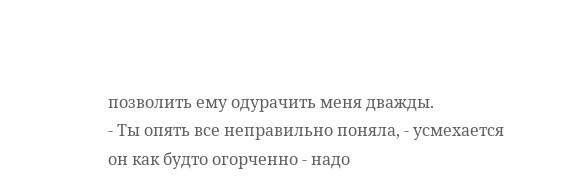позволить ему одурачить меня дважды.
- Ты опять все неправильно поняла, - усмехается он как будто огорченно - надо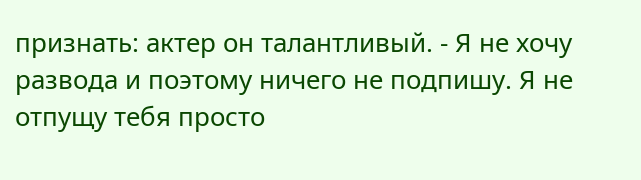признать: актер он талантливый. - Я не хочу развода и поэтому ничего не подпишу. Я не отпущу тебя просто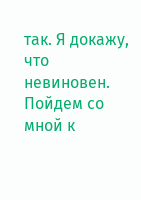так. Я докажу, что невиновен. Пойдем со мной к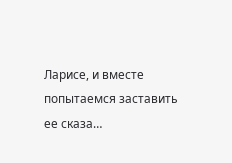Ларисе, и вместе попытаемся заставить ее сказа…